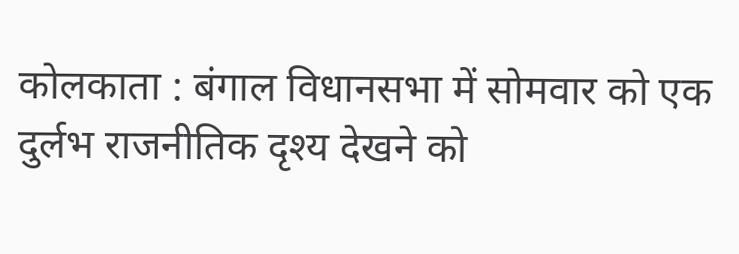कोलकाता : बंगाल विधानसभा में सोमवार को एक दुर्लभ राजनीतिक दृश्य देखने को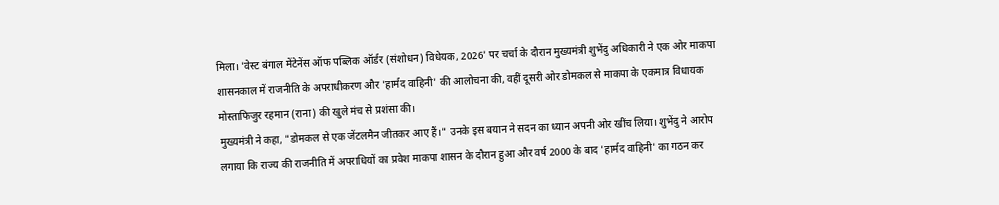मिला। 'वेस्ट बंगाल मेंटेनेंस ऑफ पब्लिक ऑर्डर (संशोधन) विधेयक, 2026' पर चर्चा के दौरान मुख्यमंत्री शुभेंदु अधिकारी ने एक ओर माकपा शासनकाल में राजनीति के अपराधीकरण और 'हार्मद वाहिनी' की आलोचना की, वहीं दूसरी ओर डोमकल से माकपा के एकमात्र विधायक मोस्ताफिजुर रहमान (राना) की खुले मंच से प्रशंसा की।
मुख्यमंत्री ने कहा, "डोमकल से एक जेंटलमैन जीतकर आए हैं।" उनके इस बयान ने सदन का ध्यान अपनी ओर खींच लिया। शुभेंदु ने आरोप लगाया कि राज्य की राजनीति में अपराधियों का प्रवेश माकपा शासन के दौरान हुआ और वर्ष 2000 के बाद 'हार्मद वाहिनी' का गठन कर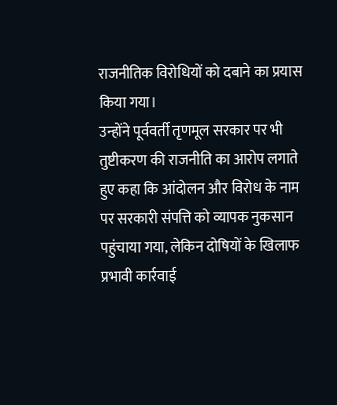राजनीतिक विरोधियों को दबाने का प्रयास किया गया।
उन्होंने पूर्ववर्ती तृणमूल सरकार पर भी तुष्टीकरण की राजनीति का आरोप लगाते हुए कहा कि आंदोलन और विरोध के नाम पर सरकारी संपत्ति को व्यापक नुकसान पहुंचाया गया, लेकिन दोषियों के खिलाफ प्रभावी कार्रवाई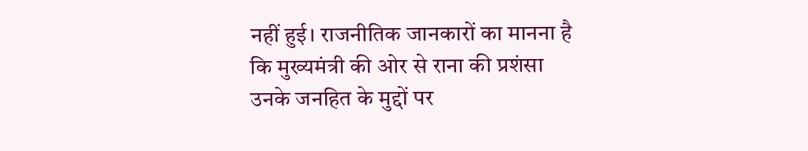नहीं हुई। राजनीतिक जानकारों का मानना है कि मुख्यमंत्री की ओर से राना की प्रशंसा उनके जनहित के मुद्दों पर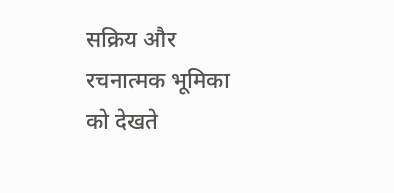सक्रिय और रचनात्मक भूमिका को देखते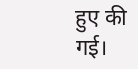हुए की गई।